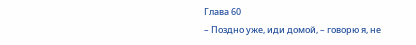Глава 60
– Поздно уже, иди домой, – говорю я, не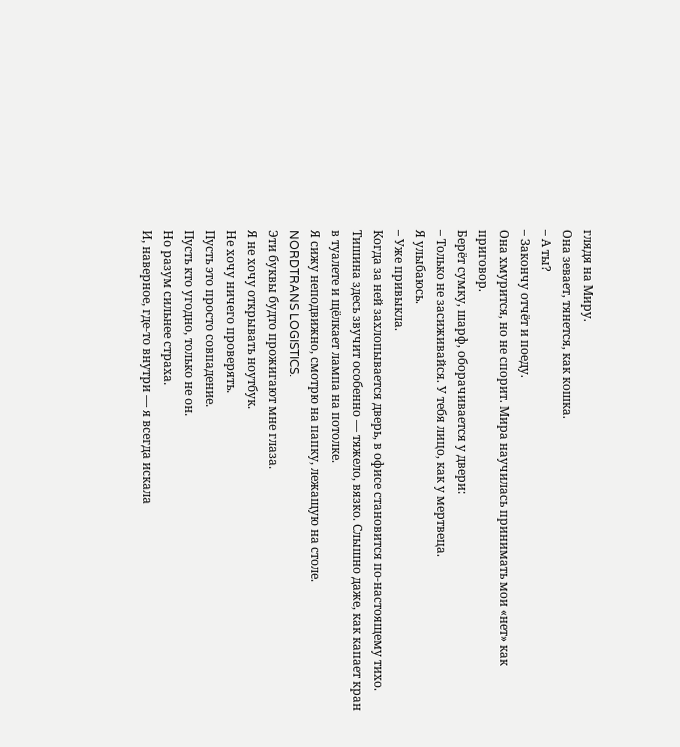глядя на Миру.
Она зевает, тянется, как кошка.
– А ты?
– Закончу отчёт и поеду.
Она хмурится, но не спорит. Мира научилась принимать мои «нет» как приговор.
Берёт сумку, шарф, оборачивается у двери:
– Только не засиживайся. У тебя лицо, как у мертвеца.
Я улыбаюсь.
– Уже привыкла.
Когда за ней захлопывается дверь, в офисе становится по-настоящему тихо. Тишина здесь звучит особенно — тяжело, вязко. Слышно даже, как капает кран в туалете и щёлкает лампа на потолке.
Я сижу неподвижно, смотрю на папку, лежащую на столе.
NORDTRANS LOGISTICS.
Эти буквы будто прожигают мне глаза.
Я не хочу открывать ноутбук.
Не хочу ничего проверять.
Пусть это просто совпадение.
Пусть кто угодно, только не он.
Но разум сильнее страха.
И, наверное, где-то внутри — я всегда искала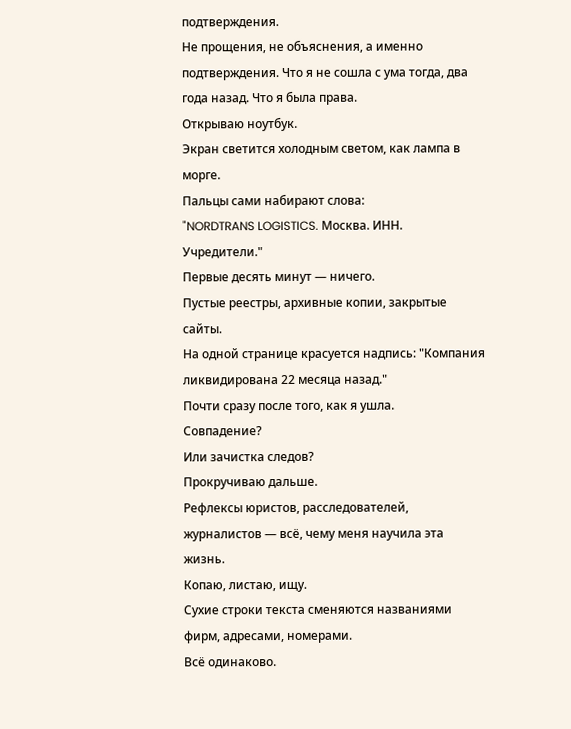подтверждения.
Не прощения, не объяснения, а именно подтверждения. Что я не сошла с ума тогда, два года назад. Что я была права.
Открываю ноутбук.
Экран светится холодным светом, как лампа в морге.
Пальцы сами набирают слова:
"NORDTRANS LOGISTICS. Москва. ИНН. Учредители."
Первые десять минут — ничего.
Пустые реестры, архивные копии, закрытые сайты.
На одной странице красуется надпись: "Компания ликвидирована 22 месяца назад."
Почти сразу после того, как я ушла.
Совпадение?
Или зачистка следов?
Прокручиваю дальше.
Рефлексы юристов, расследователей, журналистов — всё, чему меня научила эта жизнь.
Копаю, листаю, ищу.
Сухие строки текста сменяются названиями фирм, адресами, номерами.
Всё одинаково.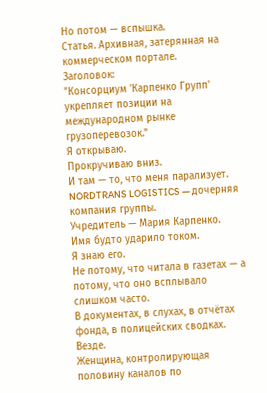Но потом — вспышка.
Статья. Архивная, затерянная на коммерческом портале.
Заголовок:
"Консорциум 'Карпенко Групп' укрепляет позиции на международном рынке грузоперевозок."
Я открываю.
Прокручиваю вниз.
И там — то, что меня парализует.
NORDTRANS LOGISTICS — дочерняя компания группы.
Учредитель — Мария Карпенко.
Имя будто ударило током.
Я знаю его.
Не потому, что читала в газетах — а потому, что оно всплывало слишком часто.
В документах, в слухах, в отчётах фонда, в полицейских сводках.
Везде.
Женщина, контролирующая половину каналов по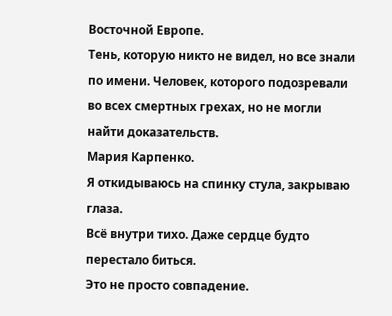Восточной Европе.
Тень, которую никто не видел, но все знали по имени. Человек, которого подозревали во всех смертных грехах, но не могли найти доказательств.
Мария Карпенко.
Я откидываюсь на спинку стула, закрываю глаза.
Всё внутри тихо. Даже сердце будто перестало биться.
Это не просто совпадение.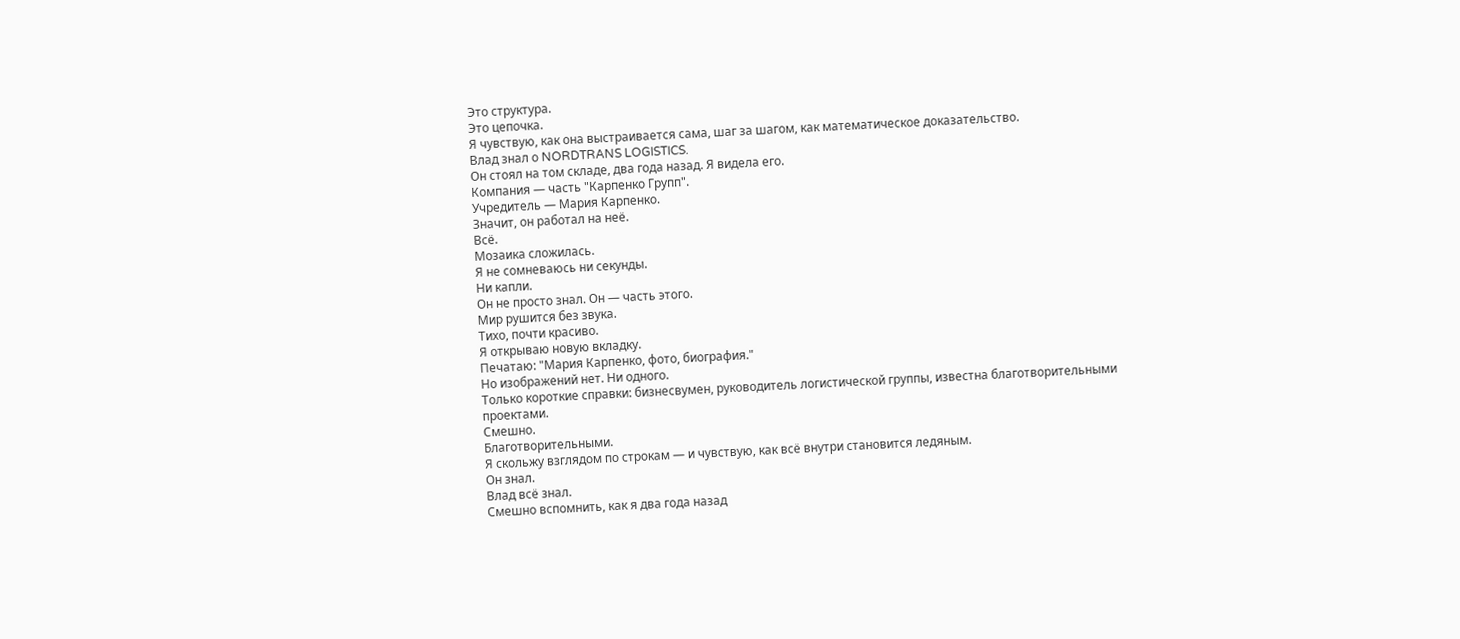Это структура.
Это цепочка.
Я чувствую, как она выстраивается сама, шаг за шагом, как математическое доказательство.
Влад знал о NORDTRANS LOGISTICS.
Он стоял на том складе, два года назад. Я видела его.
Компания — часть "Карпенко Групп".
Учредитель — Мария Карпенко.
Значит, он работал на неё.
Всё.
Мозаика сложилась.
Я не сомневаюсь ни секунды.
Ни капли.
Он не просто знал. Он — часть этого.
Мир рушится без звука.
Тихо, почти красиво.
Я открываю новую вкладку.
Печатаю: "Мария Карпенко, фото, биография."
Но изображений нет. Ни одного.
Только короткие справки: бизнесвумен, руководитель логистической группы, известна благотворительными проектами.
Смешно.
Благотворительными.
Я скольжу взглядом по строкам — и чувствую, как всё внутри становится ледяным.
Он знал.
Влад всё знал.
Смешно вспомнить, как я два года назад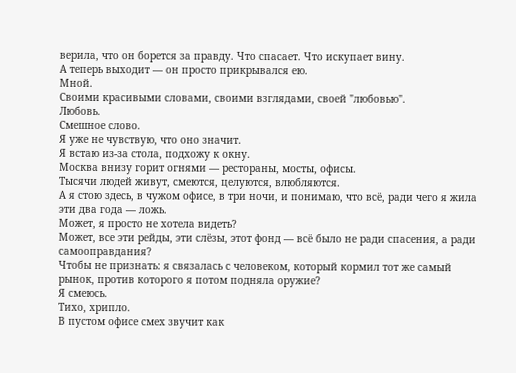верила, что он борется за правду. Что спасает. Что искупает вину.
А теперь выходит — он просто прикрывался ею.
Мной.
Своими красивыми словами, своими взглядами, своей "любовью".
Любовь.
Смешное слово.
Я уже не чувствую, что оно значит.
Я встаю из-за стола, подхожу к окну.
Москва внизу горит огнями — рестораны, мосты, офисы.
Тысячи людей живут, смеются, целуются, влюбляются.
А я стою здесь, в чужом офисе, в три ночи, и понимаю, что всё, ради чего я жила эти два года — ложь.
Может, я просто не хотела видеть?
Может, все эти рейды, эти слёзы, этот фонд — всё было не ради спасения, а ради самооправдания?
Чтобы не признать: я связалась с человеком, который кормил тот же самый рынок, против которого я потом подняла оружие?
Я смеюсь.
Тихо, хрипло.
В пустом офисе смех звучит как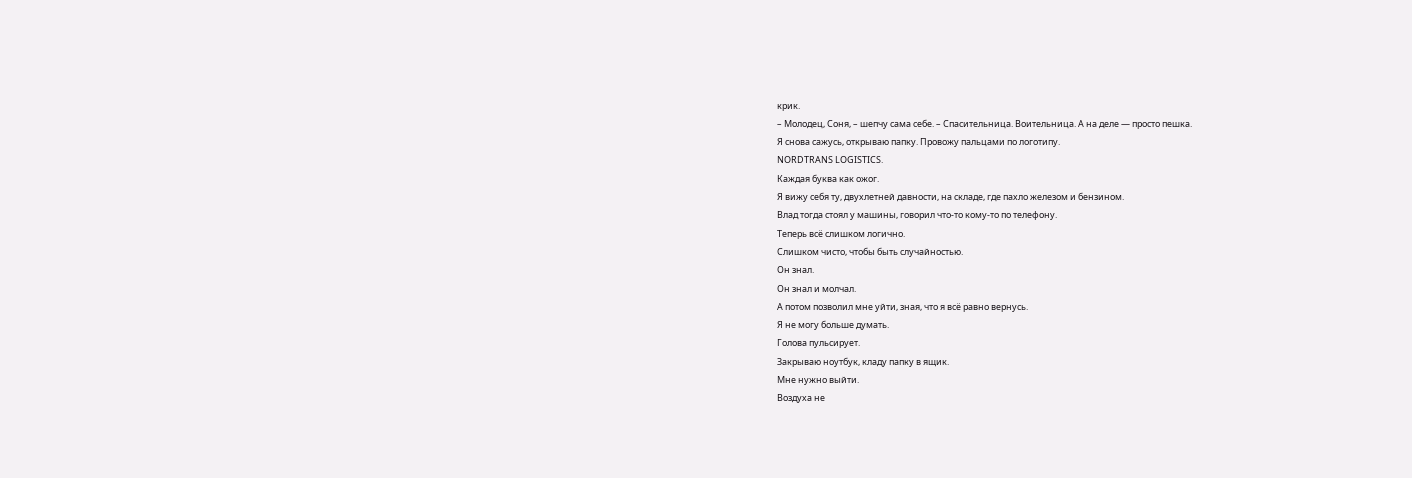крик.
– Молодец, Соня, – шепчу сама себе. – Спасительница. Воительница. А на деле — просто пешка.
Я снова сажусь, открываю папку. Провожу пальцами по логотипу.
NORDTRANS LOGISTICS.
Каждая буква как ожог.
Я вижу себя ту, двухлетней давности, на складе, где пахло железом и бензином.
Влад тогда стоял у машины, говорил что-то кому-то по телефону.
Теперь всё слишком логично.
Слишком чисто, чтобы быть случайностью.
Он знал.
Он знал и молчал.
А потом позволил мне уйти, зная, что я всё равно вернусь.
Я не могу больше думать.
Голова пульсирует.
Закрываю ноутбук, кладу папку в ящик.
Мне нужно выйти.
Воздуха не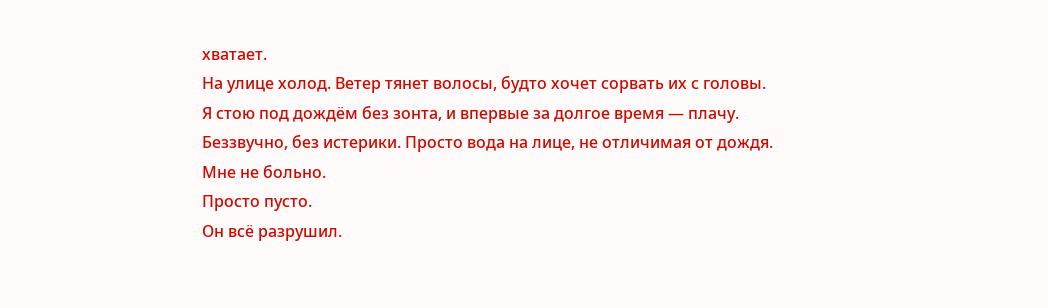хватает.
На улице холод. Ветер тянет волосы, будто хочет сорвать их с головы.
Я стою под дождём без зонта, и впервые за долгое время — плачу.
Беззвучно, без истерики. Просто вода на лице, не отличимая от дождя.
Мне не больно.
Просто пусто.
Он всё разрушил.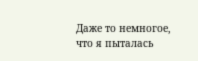Даже то немногое, что я пыталась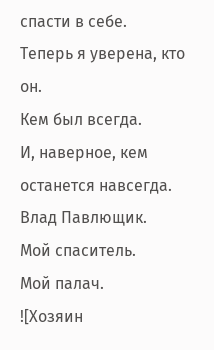спасти в себе.
Теперь я уверена, кто он.
Кем был всегда.
И, наверное, кем останется навсегда.
Влад Павлющик.
Мой спаситель.
Мой палач.
![Хозяин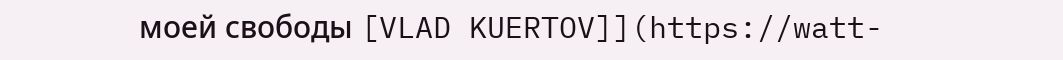моей свободы [VLAD KUERTOV]](https://watt-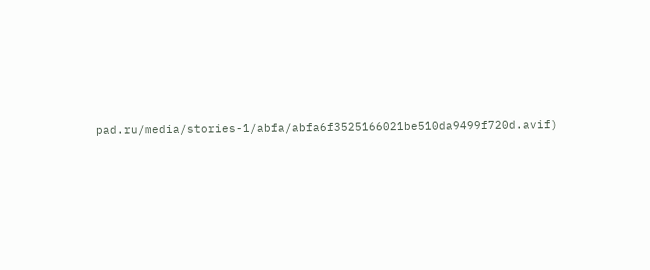pad.ru/media/stories-1/abfa/abfa6f3525166021be510da9499f720d.avif)